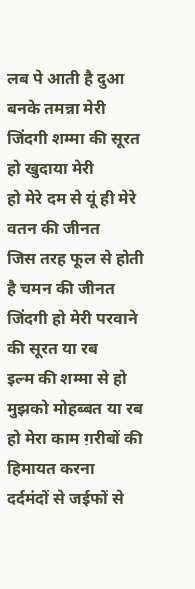लब पे आती है दुआ बनके तमन्ना मेरी
जिंदगी शम्मा की सूरत हो खुदाया मेरी
हो मेरे दम से यूं ही मेरे वतन की जीनत
जिस तरह फूल से होती है चमन की जीनत
जिंदगी हो मेरी परवाने की सूरत या रब
इल्म की शम्मा से हो मुझको मोहब्बत या रब
हो मेरा काम ग़रीबों की हिमायत करना
दर्दमंदों से जईफों से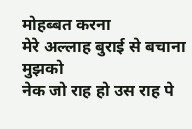मोहब्बत करना
मेरे अल्लाह बुराई से बचाना मुझको
नेक जो राह हो उस राह पे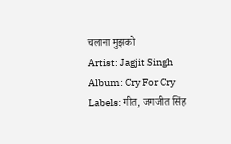चलाना मुझको
Artist: Jagjit Singh
Album: Cry For Cry
Labels: गीत, जगजीत सिंह